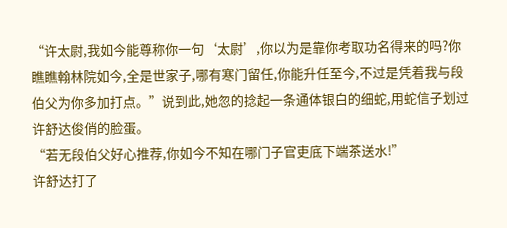“许太尉,我如今能尊称你一句‘太尉’,你以为是靠你考取功名得来的吗?你瞧瞧翰林院如今,全是世家子,哪有寒门留任,你能升任至今,不过是凭着我与段伯父为你多加打点。”说到此,她忽的捻起一条通体银白的细蛇,用蛇信子划过许舒达俊俏的脸蛋。
“若无段伯父好心推荐,你如今不知在哪门子官吏底下端茶送水!”
许舒达打了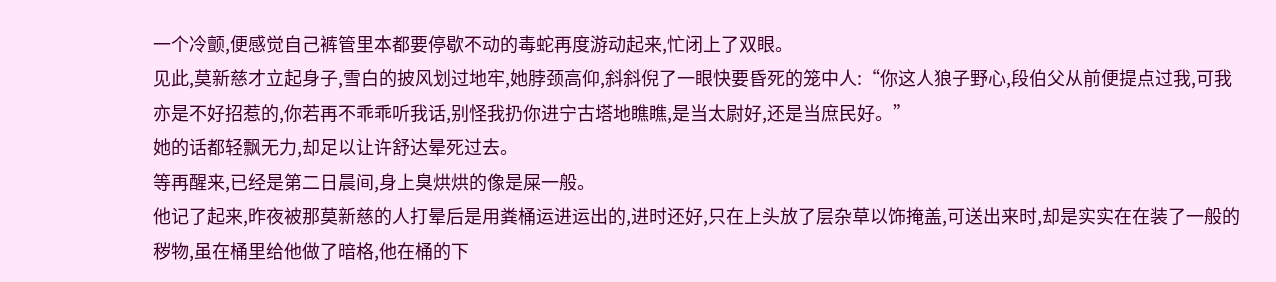一个冷颤,便感觉自己裤管里本都要停歇不动的毒蛇再度游动起来,忙闭上了双眼。
见此,莫新慈才立起身子,雪白的披风划过地牢,她脖颈高仰,斜斜倪了一眼快要昏死的笼中人:“你这人狼子野心,段伯父从前便提点过我,可我亦是不好招惹的,你若再不乖乖听我话,别怪我扔你进宁古塔地瞧瞧,是当太尉好,还是当庶民好。”
她的话都轻飘无力,却足以让许舒达晕死过去。
等再醒来,已经是第二日晨间,身上臭烘烘的像是屎一般。
他记了起来,昨夜被那莫新慈的人打晕后是用粪桶运进运出的,进时还好,只在上头放了层杂草以饰掩盖,可送出来时,却是实实在在装了一般的秽物,虽在桶里给他做了暗格,他在桶的下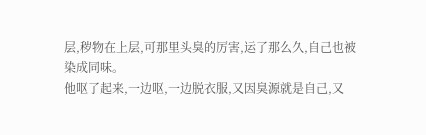层,秽物在上层,可那里头臭的厉害,运了那么久,自己也被染成同味。
他呕了起来,一边呕,一边脱衣服,又因臭源就是自己,又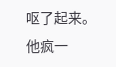呕了起来。
他疯一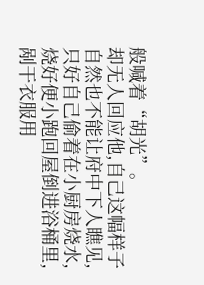般喊着“胡光”。
却无人回应他,自己这幅样子自然也不能让府中下人瞧见,只好自己偷着在小厨房烧水,烧好便小跑回屋倒进浴桶里,剐干衣服用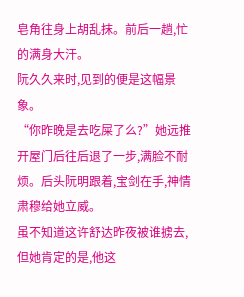皂角往身上胡乱抹。前后一趟,忙的满身大汗。
阮久久来时,见到的便是这幅景象。
“你昨晚是去吃屎了么?”她远推开屋门后往后退了一步,满脸不耐烦。后头阮明跟着,宝剑在手,神情肃穆给她立威。
虽不知道这许舒达昨夜被谁掳去,但她肯定的是,他这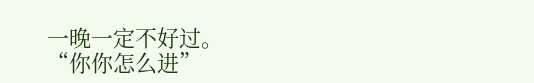一晚一定不好过。
“你你怎么进”